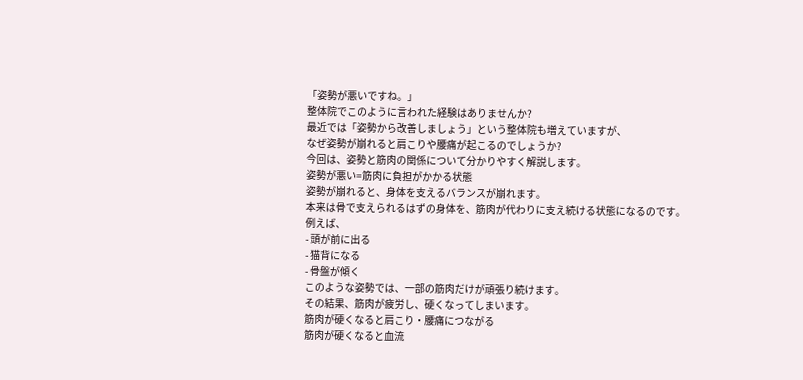「姿勢が悪いですね。」
整体院でこのように言われた経験はありませんか?
最近では「姿勢から改善しましょう」という整体院も増えていますが、
なぜ姿勢が崩れると肩こりや腰痛が起こるのでしょうか?
今回は、姿勢と筋肉の関係について分かりやすく解説します。
姿勢が悪い=筋肉に負担がかかる状態
姿勢が崩れると、身体を支えるバランスが崩れます。
本来は骨で支えられるはずの身体を、筋肉が代わりに支え続ける状態になるのです。
例えば、
- 頭が前に出る
- 猫背になる
- 骨盤が傾く
このような姿勢では、一部の筋肉だけが頑張り続けます。
その結果、筋肉が疲労し、硬くなってしまいます。
筋肉が硬くなると肩こり・腰痛につながる
筋肉が硬くなると血流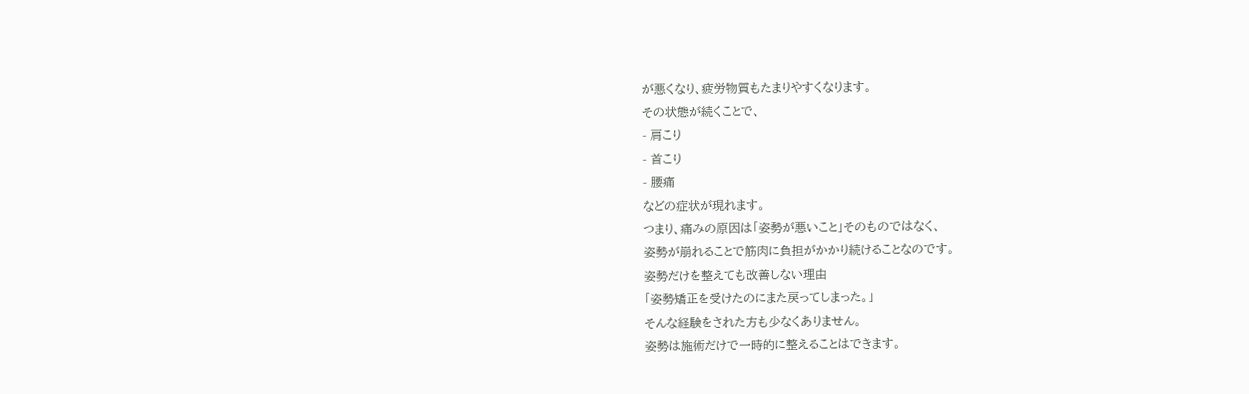が悪くなり、疲労物質もたまりやすくなります。
その状態が続くことで、
- 肩こり
- 首こり
- 腰痛
などの症状が現れます。
つまり、痛みの原因は「姿勢が悪いこと」そのものではなく、
姿勢が崩れることで筋肉に負担がかかり続けることなのです。
姿勢だけを整えても改善しない理由
「姿勢矯正を受けたのにまた戻ってしまった。」
そんな経験をされた方も少なくありません。
姿勢は施術だけで一時的に整えることはできます。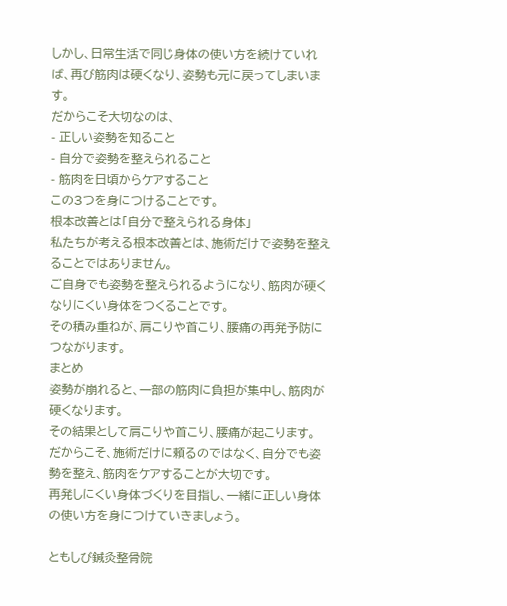しかし、日常生活で同じ身体の使い方を続けていれば、再び筋肉は硬くなり、姿勢も元に戻ってしまいます。
だからこそ大切なのは、
- 正しい姿勢を知ること
- 自分で姿勢を整えられること
- 筋肉を日頃からケアすること
この3つを身につけることです。
根本改善とは「自分で整えられる身体」
私たちが考える根本改善とは、施術だけで姿勢を整えることではありません。
ご自身でも姿勢を整えられるようになり、筋肉が硬くなりにくい身体をつくることです。
その積み重ねが、肩こりや首こり、腰痛の再発予防につながります。
まとめ
姿勢が崩れると、一部の筋肉に負担が集中し、筋肉が硬くなります。
その結果として肩こりや首こり、腰痛が起こります。
だからこそ、施術だけに頼るのではなく、自分でも姿勢を整え、筋肉をケアすることが大切です。
再発しにくい身体づくりを目指し、一緒に正しい身体の使い方を身につけていきましょう。

ともしび鍼灸整骨院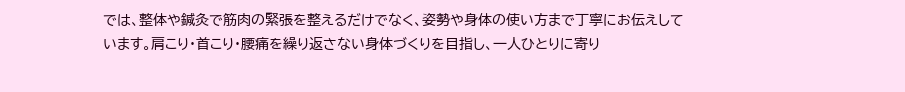では、整体や鍼灸で筋肉の緊張を整えるだけでなく、姿勢や身体の使い方まで丁寧にお伝えしています。肩こり・首こり・腰痛を繰り返さない身体づくりを目指し、一人ひとりに寄り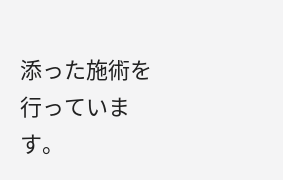添った施術を行っています。